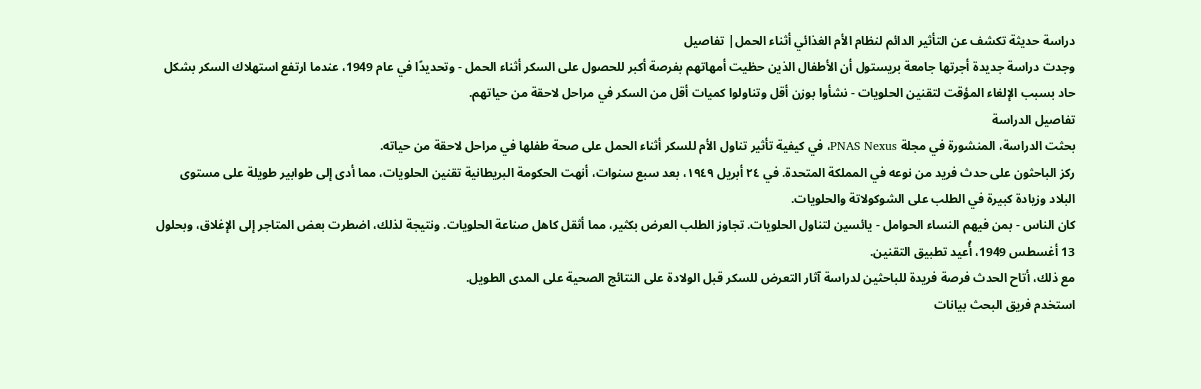دراسة حديثة تكشف عن التأثير الدائم لنظام الأم الغذائي أثناء الحمل| تفاصيل
وجدت دراسة جديدة أجرتها جامعة بريستول أن الأطفال الذين حظيت أمهاتهم بفرصة أكبر للحصول على السكر أثناء الحمل - وتحديدًا في عام 1949، عندما ارتفع استهلاك السكر بشكل حاد بسبب الإلغاء المؤقت لتقنين الحلويات - نشأوا بوزن أقل وتناولوا كميات أقل من السكر في مراحل لاحقة من حياتهم.
تفاصيل الدراسة
بحثت الدراسة، المنشورة في مجلة PNAS Nexus، في كيفية تأثير تناول الأم للسكر أثناء الحمل على صحة طفلها في مراحل لاحقة من حياته.
ركز الباحثون على حدث فريد من نوعه في المملكة المتحدة. في ٢٤ أبريل ١٩٤٩، بعد سبع سنوات، أنهت الحكومة البريطانية تقنين الحلويات، مما أدى إلى طوابير طويلة على مستوى البلاد وزيادة كبيرة في الطلب على الشوكولاتة والحلويات.
كان الناس - بمن فيهم النساء الحوامل - يائسين لتناول الحلويات. تجاوز الطلب العرض بكثير، مما أثقل كاهل صناعة الحلويات. ونتيجة لذلك، اضطرت بعض المتاجر إلى الإغلاق، وبحلول 13 أغسطس 1949، أُعيد تطبيق التقنين.
مع ذلك، أتاح الحدث فرصة فريدة للباحثين لدراسة آثار التعرض للسكر قبل الولادة على النتائج الصحية على المدى الطويل.
استخدم فريق البحث بيانات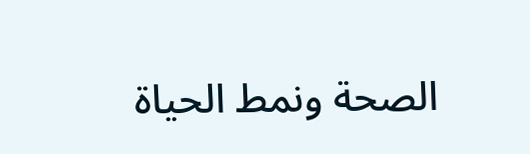الصحة ونمط الحياة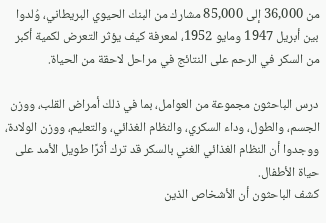من 36,000 إلى 85,000 مشارك من البنك الحيوي البريطاني، وُلدوا بين أبريل 1947 ومايو 1952، لمعرفة كيف يؤثر التعرض لكمية أكبر من السكر في الرحم على النتائج في مراحل لاحقة من الحياة.

درس الباحثون مجموعة من العوامل، بما في ذلك أمراض القلب، ووزن الجسم، والطول، وداء السكري، والنظام الغذائي، والتعليم، ووزن الولادة، ووجدوا أن النظام الغذائي الغني بالسكر قد ترك أثرًا طويل الأمد على حياة الأطفال.
كشف الباحثون أن الأشخاص الذين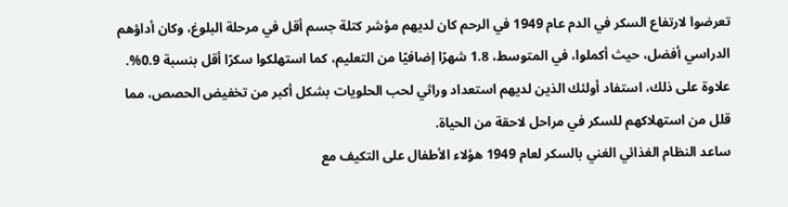تعرضوا لارتفاع السكر في الدم عام 1949 في الرحم كان لديهم مؤشر كتلة جسم أقل في مرحلة البلوغ، وكان أداؤهم الدراسي أفضل، حيث أكملوا، في المتوسط، 1.8 شهرًا إضافيًا من التعليم، كما استهلكوا سكرًا أقل بنسبة 0.9%.
علاوة على ذلك، استفاد أولئك الذين لديهم استعداد وراثي لحب الحلويات بشكل أكبر من تخفيض الحصص، مما قلل من استهلاكهم للسكر في مراحل لاحقة من الحياة.
ساعد النظام الغذائي الغني بالسكر لعام 1949 هؤلاء الأطفال على التكيف مع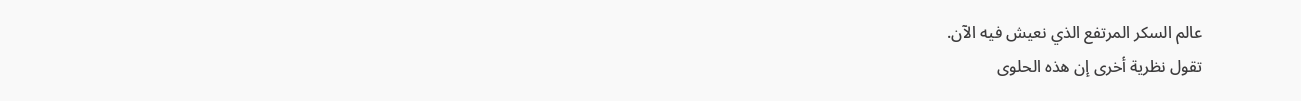عالم السكر المرتفع الذي نعيش فيه الآن.
تقول نظرية أخرى إن هذه الحلوى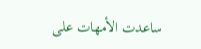ساعدت الأمهات على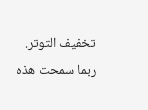تخفيف التوتر. ربما سمحت هذه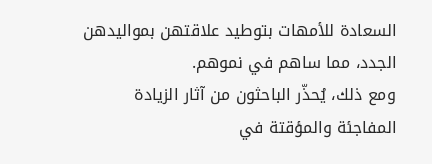السعادة للأمهات بتوطيد علاقتهن بمواليدهن الجدد، مما ساهم في نموهم.
ومع ذلك، يُحذّر الباحثون من آثار الزيادة المفاجئة والمؤقتة في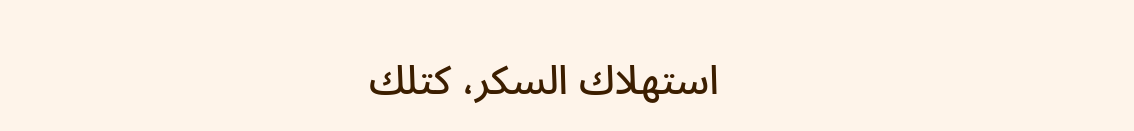استهلاك السكر، كتلك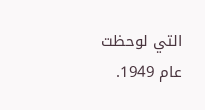التي لوحظت عام 1949.